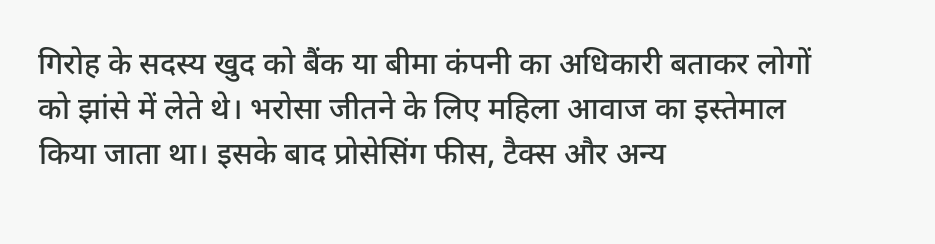गिरोह के सदस्य खुद को बैंक या बीमा कंपनी का अधिकारी बताकर लोगों को झांसे में लेते थे। भरोसा जीतने के लिए महिला आवाज का इस्तेमाल किया जाता था। इसके बाद प्रोसेसिंग फीस, टैक्स और अन्य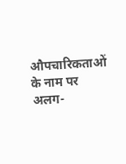औपचारिकताओं के नाम पर अलग-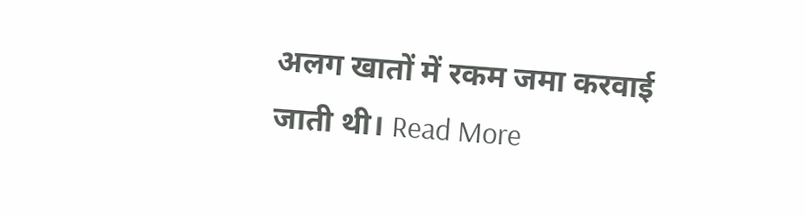अलग खातों में रकम जमा करवाई जाती थी। Read More